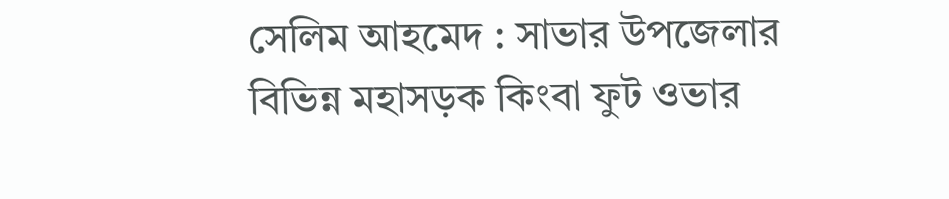সেলিম আহমেদ : সাভার উপজেলার বিভিন্ন মহাসড়ক কিংবা ফুট ওভার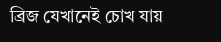ব্রিজ যেখানেই চোখ যায়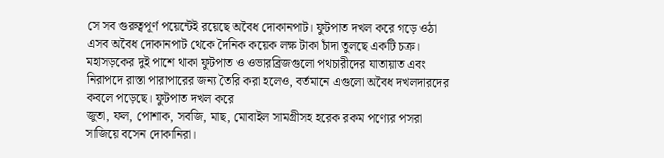সে সব গুরুত্বপূর্ণ পয়েন্টেই রয়েছে অবৈধ দোকানপাট। ফুটপাত দখল করে গড়ে ওঠা এসব অবৈধ দোকানপাট থেকে দৈনিক কয়েক লক্ষ টাকা চাঁদা তুলছে একটি চক্র।
মহাসড়কের দুই পাশে থাকা ফুটপাত ও ওভারব্রিজগুলো পথচারীদের যাতায়াত এবং নিরাপদে রাস্তা পারাপারের জন্য তৈরি করা হলেও, বর্তমানে এগুলো অবৈধ দখলদারদের কবলে পড়েছে। ফুটপাত দখল করে
জুতা, ফল, পোশাক, সবজি, মাছ, মোবাইল সামগ্রীসহ হরেক রকম পণ্যের পসরা সাজিয়ে বসেন দোকানিরা।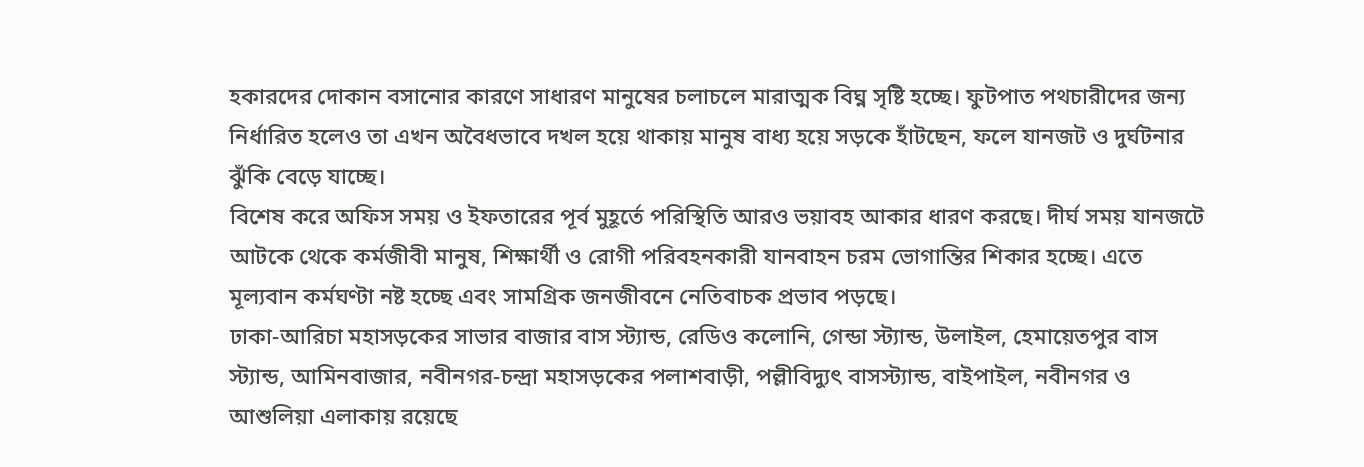হকারদের দোকান বসানোর কারণে সাধারণ মানুষের চলাচলে মারাত্মক বিঘ্ন সৃষ্টি হচ্ছে। ফুটপাত পথচারীদের জন্য নির্ধারিত হলেও তা এখন অবৈধভাবে দখল হয়ে থাকায় মানুষ বাধ্য হয়ে সড়কে হাঁটছেন, ফলে যানজট ও দুর্ঘটনার ঝুঁকি বেড়ে যাচ্ছে।
বিশেষ করে অফিস সময় ও ইফতারের পূর্ব মুহূর্তে পরিস্থিতি আরও ভয়াবহ আকার ধারণ করছে। দীর্ঘ সময় যানজটে আটকে থেকে কর্মজীবী মানুষ, শিক্ষার্থী ও রোগী পরিবহনকারী যানবাহন চরম ভোগান্তির শিকার হচ্ছে। এতে মূল্যবান কর্মঘণ্টা নষ্ট হচ্ছে এবং সামগ্রিক জনজীবনে নেতিবাচক প্রভাব পড়ছে।
ঢাকা-আরিচা মহাসড়কের সাভার বাজার বাস স্ট্যান্ড, রেডিও কলোনি, গেন্ডা স্ট্যান্ড, উলাইল, হেমায়েতপুর বাস স্ট্যান্ড, আমিনবাজার, নবীনগর-চন্দ্রা মহাসড়কের পলাশবাড়ী, পল্লীবিদ্যুৎ বাসস্ট্যান্ড, বাইপাইল, নবীনগর ও আশুলিয়া এলাকায় রয়েছে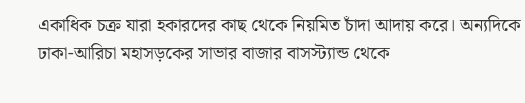একাধিক চক্র যারা হকারদের কাছ থেকে নিয়মিত চাঁদা আদায় করে। অন্যদিকে ঢাকা-আরিচা মহাসড়কের সাভার বাজার বাসস্ট্যান্ড থেকে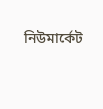নিউমার্কেট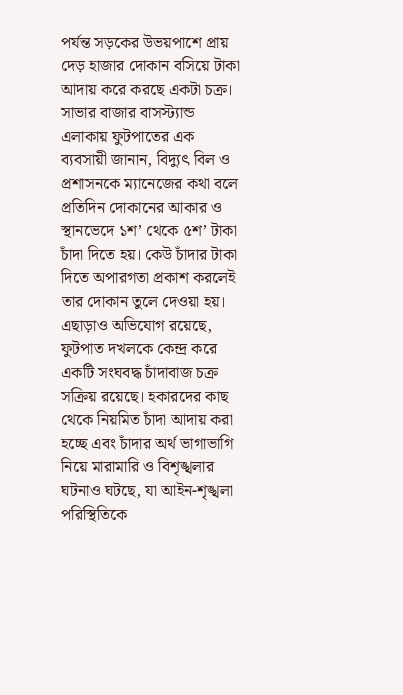পর্যন্ত সড়কের উভয়পাশে প্রায় দেড় হাজার দোকান বসিয়ে টাকা আদায় করে করছে একটা চক্র।
সাভার বাজার বাসস্ট্যান্ড এলাকায় ফুটপাতের এক ব্যবসায়ী জানান, বিদ্যুৎ বিল ও প্রশাসনকে ম্যানেজের কথা বলে প্রতিদিন দোকানের আকার ও স্থানভেদে ১শ’ থেকে ৫শ’ টাকা চাঁদা দিতে হয়। কেউ চাঁদার টাকা দিতে অপারগতা প্রকাশ করলেই তার দোকান তুলে দেওয়া হয়।
এছাড়াও অভিযোগ রয়েছে, ফুটপাত দখলকে কেন্দ্র করে একটি সংঘবদ্ধ চাঁদাবাজ চক্র সক্রিয় রয়েছে। হকারদের কাছ থেকে নিয়মিত চাঁদা আদায় করা হচ্ছে এবং চাঁদার অর্থ ভাগাভাগি নিয়ে মারামারি ও বিশৃঙ্খলার ঘটনাও ঘটছে, যা আইন-শৃঙ্খলা পরিস্থিতিকে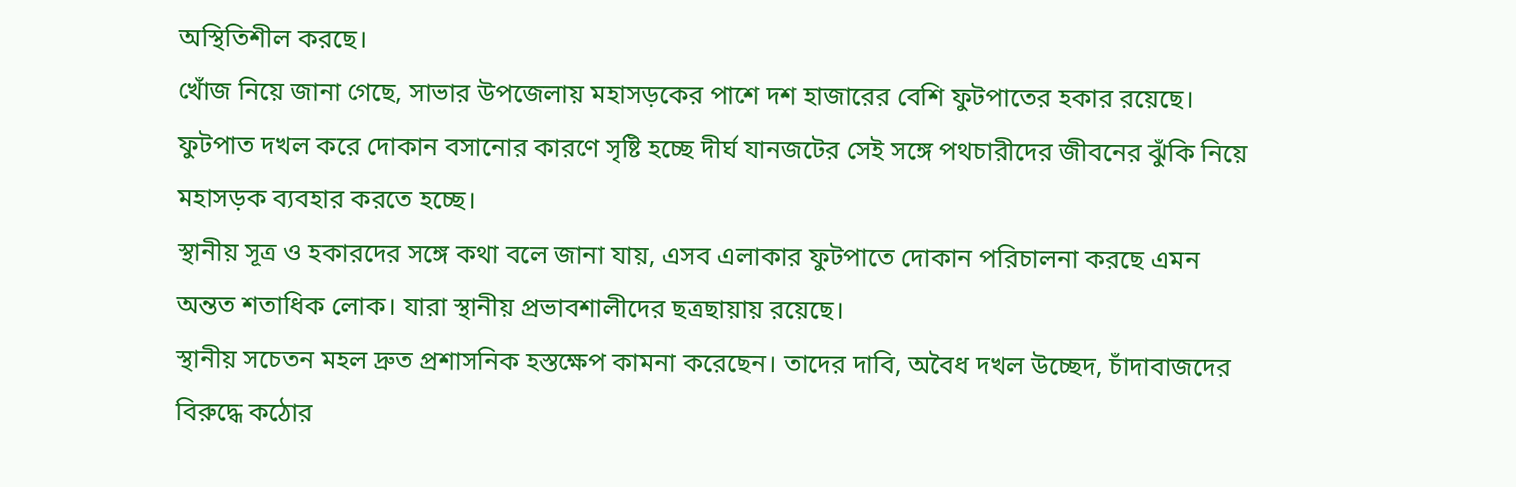অস্থিতিশীল করছে।
খোঁজ নিয়ে জানা গেছে, সাভার উপজেলায় মহাসড়কের পাশে দশ হাজারের বেশি ফুটপাতের হকার রয়েছে। ফুটপাত দখল করে দোকান বসানোর কারণে সৃষ্টি হচ্ছে দীর্ঘ যানজটের সেই সঙ্গে পথচারীদের জীবনের ঝুঁকি নিয়ে মহাসড়ক ব্যবহার করতে হচ্ছে।
স্থানীয় সূত্র ও হকারদের সঙ্গে কথা বলে জানা যায়, এসব এলাকার ফুটপাতে দোকান পরিচালনা করছে এমন অন্তত শতাধিক লোক। যারা স্থানীয় প্রভাবশালীদের ছত্রছায়ায় রয়েছে।
স্থানীয় সচেতন মহল দ্রুত প্রশাসনিক হস্তক্ষেপ কামনা করেছেন। তাদের দাবি, অবৈধ দখল উচ্ছেদ, চাঁদাবাজদের বিরুদ্ধে কঠোর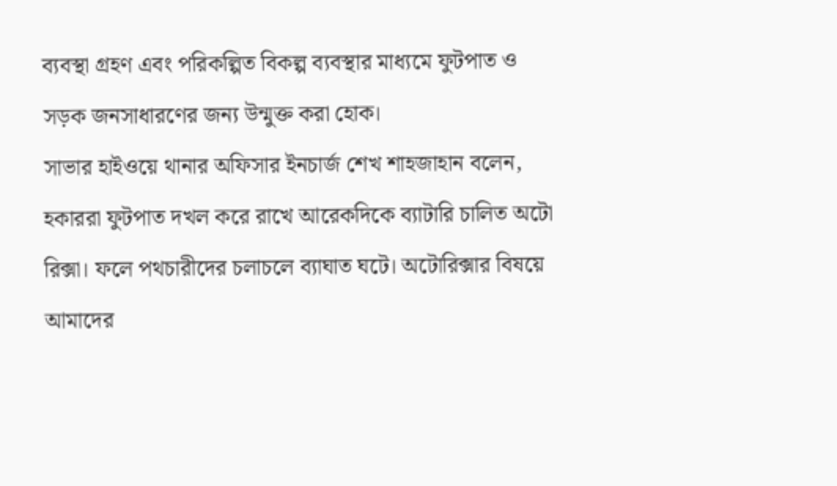ব্যবস্থা গ্রহণ এবং পরিকল্পিত বিকল্প ব্যবস্থার মাধ্যমে ফুটপাত ও সড়ক জনসাধারণের জন্য উন্মুক্ত করা হোক।
সাভার হাইওয়ে থানার অফিসার ইনচার্জ শেখ শাহজাহান বলেন, হকাররা ফুটপাত দখল করে রাখে আরেকদিকে ব্যাটারি চালিত অটো রিক্সা। ফলে পথচারীদের চলাচলে ব্যাঘাত ঘটে। অটোরিক্সার বিষয়ে আমাদের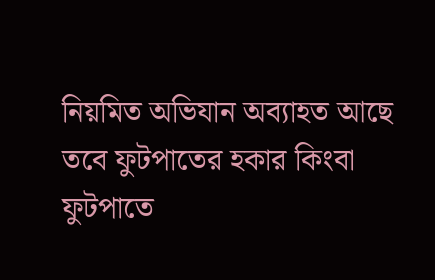নিয়মিত অভিযান অব্যাহত আছে তবে ফুটপাতের হকার কিংবা ফুটপাতে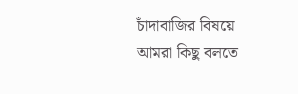চাঁদাবাজির বিষয়ে আমরা কিছু বলতে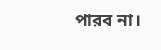পারব না।